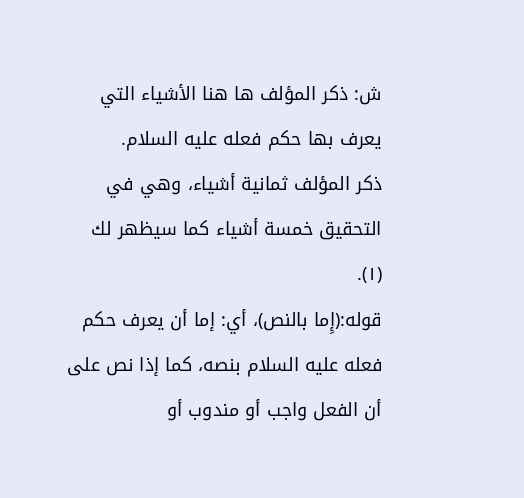ش: ذكر المؤلف ها هنا الأشياء التي يعرف بها حكم فعله عليه السلام.
ذكر المؤلف ثمانية أشياء، وهي في التحقيق خمسة أشياء كما سيظهر لك (١).
قوله:(إِما بالنص)، أي: إما أن يعرف حكم فعله عليه السلام بنصه، كما إذا نص على أن الفعل واجب أو مندوب أو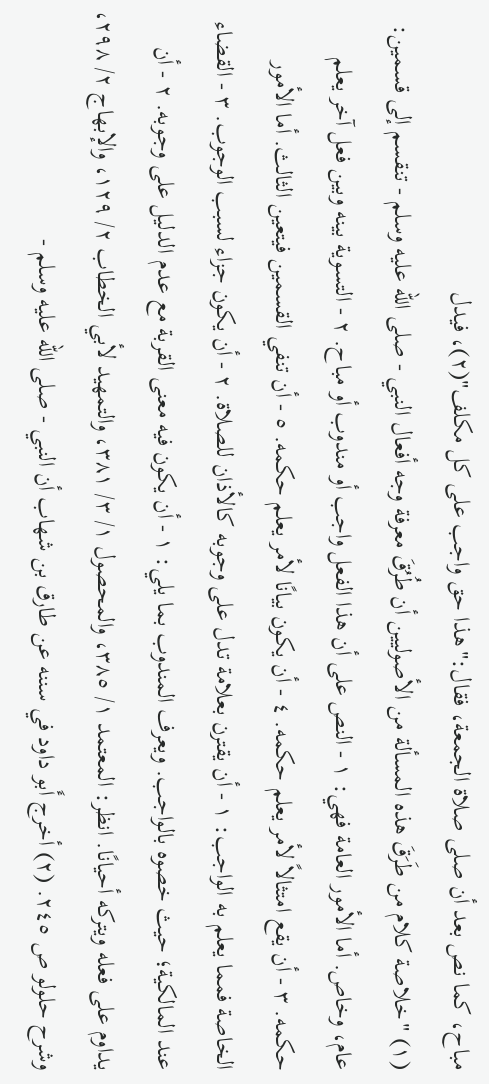مباح، كما نص بعد أن صلى صلاة الجمعة، فقال:"هذا حق واجب على كل مكلف"(٢)، فيدل
(١) "خلاصة كلام من طَرَقَ هذه المسألة من الأصوليين أن طُرُقَ معرفة وجه أفعال النبي - صلى الله عليه وسلم - تنقسم إلى قسمين: عام، وخاص. أما الأمور العامة فهي: ١ - النص على أن هذا الفعل واجب أو مندوب أو مباح. ٢ - التسوية بينه وبين فعل آخر يعلم حكمه. ٣ - أن يقع امتثالاً لأمر يعلم حكمه. ٤ - أن يكون بيانًا لأمر يعلم حكمه. ٥ - أن تنفي القسمين فيتعين الثالث. أما الأمور الخاصة فمما يعلم به الواجب: ١ - أن يقترن بعلامة تدل على وجوبه كالأذان للصلاة. ٢ - أن يكون جزاء لسبب الوجوب. ٣ - القضاء عند المالكية؛ حيث خصوه بالواجب. ويعرف المندوب بما يلي: ١ - أن يكون فيه معنى القربة مع عدم الدليل على وجوبه. ٢ - أن يداوم على فعله ويتركه أحيانًا. انظر: المعتمد ١/ ٣٨٥، والمحصول ١/ ٣/ ٣٨١، والتمهيد لأبي الخطاب ٢/ ١٢٩، والإبهاج ٢/ ٢٩٨، وشرح حلولو ص ٢٤٥. (٢) أخرج أَبو داود في سننه عن طارق بن شهاب أن النبي - صلى الله عليه وسلم -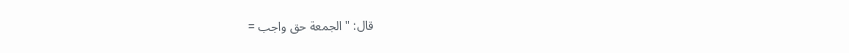قال: "الجمعة حق واجب =